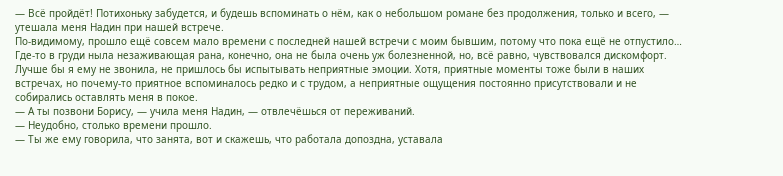— Всё пройдёт! Потихоньку забудется, и будешь вспоминать о нём, как о небольшом романе без продолжения, только и всего, — утешала меня Надин при нашей встрече.
По-видимому, прошло ещё совсем мало времени с последней нашей встречи с моим бывшим, потому что пока ещё не отпустило… Где-то в груди ныла незаживающая рана, конечно, она не была очень уж болезненной, но, всё равно, чувствовался дискомфорт. Лучше бы я ему не звонила, не пришлось бы испытывать неприятные эмоции. Хотя, приятные моменты тоже были в наших встречах, но почему-то приятное вспоминалось редко и с трудом, а неприятные ощущения постоянно присутствовали и не собирались оставлять меня в покое.
— А ты позвони Борису, — учила меня Надин, — отвлечёшься от переживаний.
— Неудобно, столько времени прошло.
— Ты же ему говорила, что занята, вот и скажешь, что работала допоздна, уставала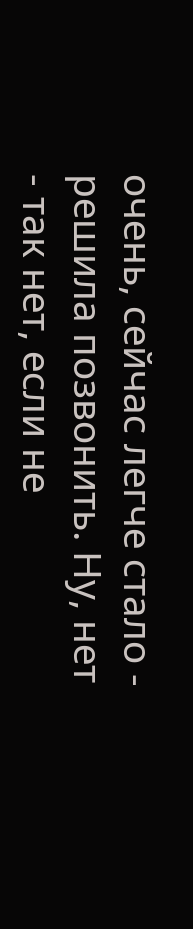очень, сейчас легче стало - решила позвонить. Ну, нет - так нет, если не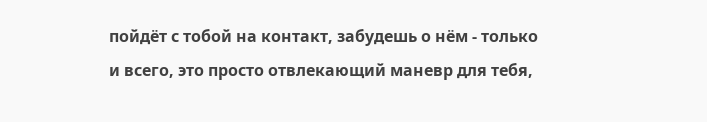пойдёт с тобой на контакт, забудешь о нём - только и всего, это просто отвлекающий маневр для тебя,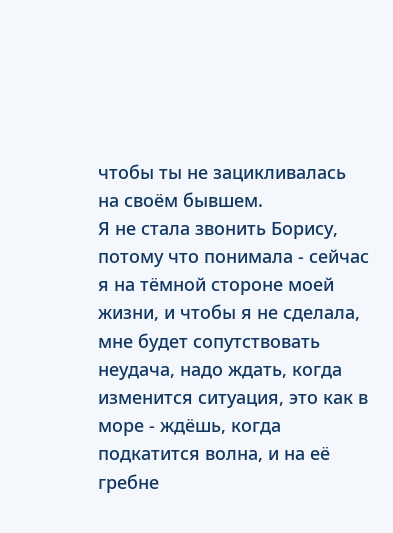чтобы ты не зацикливалась на своём бывшем.
Я не стала звонить Борису, потому что понимала - сейчас я на тёмной стороне моей жизни, и чтобы я не сделала, мне будет сопутствовать неудача, надо ждать, когда изменится ситуация, это как в море - ждёшь, когда подкатится волна, и на её гребне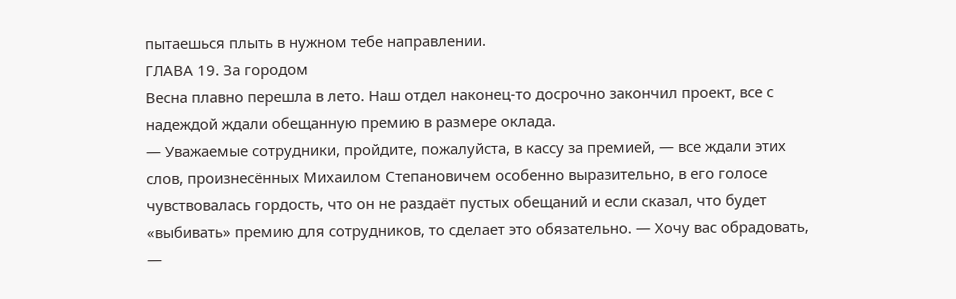пытаешься плыть в нужном тебе направлении.
ГЛАВА 19. За городом
Весна плавно перешла в лето. Наш отдел наконец-то досрочно закончил проект, все с надеждой ждали обещанную премию в размере оклада.
— Уважаемые сотрудники, пройдите, пожалуйста, в кассу за премией, — все ждали этих слов, произнесённых Михаилом Степановичем особенно выразительно, в его голосе чувствовалась гордость, что он не раздаёт пустых обещаний и если сказал, что будет «выбивать» премию для сотрудников, то сделает это обязательно. — Хочу вас обрадовать, —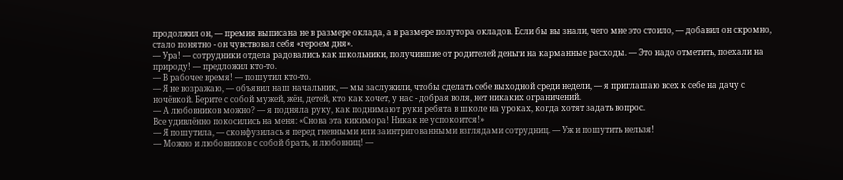продолжил он, — премия выписана не в размере оклада, а в размере полутора окладов. Если бы вы знали, чего мне это стоило, — добавил он скромно, стало понятно - он чувствовал себя «героем дня».
— Ура! — сотрудники отдела радовались как школьники, получившие от родителей деньги на карманные расходы. — Это надо отметить, поехали на природу! — предложил кто-то.
— В рабочее время! — пошутил кто-то.
— Я не возражаю, — объявил наш начальник, — мы заслужили, чтобы сделать себе выходной среди недели, — я приглашаю всех к себе на дачу с ночёвкой. Берите с собой мужей, жён, детей, кто как хочет, у нас - добрая воля, нет никаких ограничений.
— А любовников можно? — я подняла руку, как поднимают руки ребята в школе на уроках, когда хотят задать вопрос.
Все удивлённо покосились на меня: «Снова эта кикимора! Никак не успокоится!»
— Я пошутила, — сконфузилась я перед гневными или заинтригованными взглядами сотрудниц. — Уж и пошутить нельзя!
— Можно и любовников с собой брать, и любовниц! —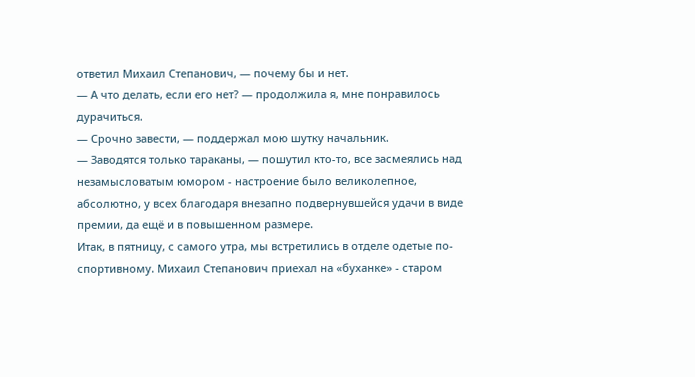ответил Михаил Степанович, — почему бы и нет.
— А что делать, если его нет? — продолжила я, мне понравилось дурачиться.
— Срочно завести, — поддержал мою шутку начальник.
— Заводятся только тараканы, — пошутил кто-то, все засмеялись над незамысловатым юмором - настроение было великолепное, абсолютно, у всех благодаря внезапно подвернувшейся удачи в виде премии, да ещё и в повышенном размере.
Итак, в пятницу, с самого утра, мы встретились в отделе одетые по-спортивному. Михаил Степанович приехал на «буханке» - старом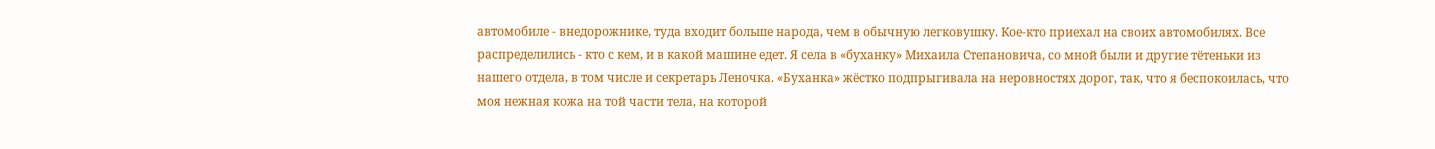автомобиле - внедорожнике, туда входит больше народа, чем в обычную легковушку. Кое-кто приехал на своих автомобилях. Все распределились - кто с кем, и в какой машине едет. Я села в «буханку» Михаила Степановича, со мной были и другие тётеньки из нашего отдела, в том числе и секретарь Леночка. «Буханка» жёстко подпрыгивала на неровностях дорог, так, что я беспокоилась, что моя нежная кожа на той части тела, на которой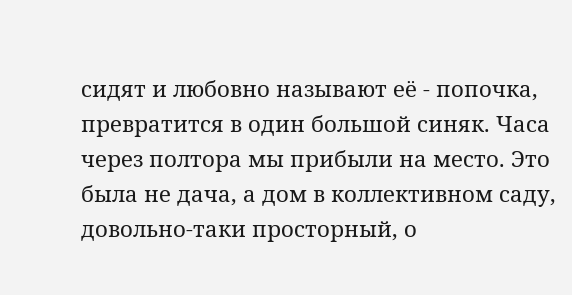сидят и любовно называют её - попочка, превратится в один большой синяк. Часа через полтора мы прибыли на место. Это была не дача, а дом в коллективном саду, довольно-таки просторный, о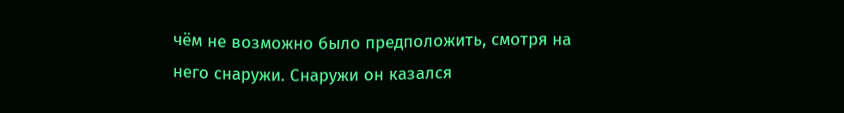чём не возможно было предположить, смотря на него снаружи. Снаружи он казался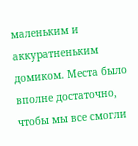маленьким и аккуратненьким домиком. Места было вполне достаточно, чтобы мы все смогли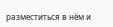разместиться в нём и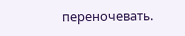переночевать.